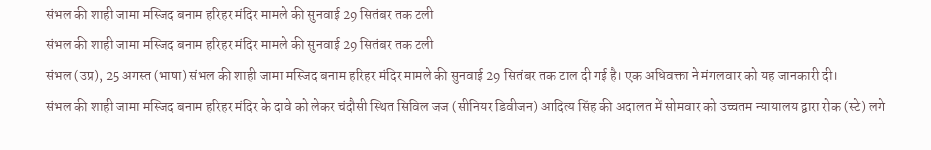संभल की शाही जामा मस्जिद बनाम हरिहर मंदिर मामले की सुनवाई 29 सितंबर तक टली
संभल की शाही जामा मस्जिद बनाम हरिहर मंदिर मामले की सुनवाई 29 सितंबर तक टली
संभल (उप्र), 25 अगस्त (भाषा) संभल की शाही जामा मस्जिद बनाम हरिहर मंदिर मामले की सुनवाई 29 सितंबर तक टाल दी गई है। एक अधिवक्ता ने मंगलवार को यह जानकारी दी।
संभल की शाही जामा मस्जिद बनाम हरिहर मंदिर के दावे को लेकर चंदौसी स्थित सिविल जज (सीनियर डिवीजन) आदित्य सिंह की अदालत में सोमवार को उच्चतम न्यायालय द्वारा रोक (स्टे) लगे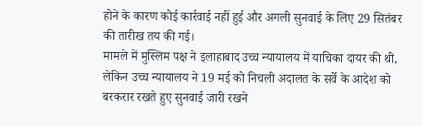होने के कारण कोई कार्रवाई नहीं हुई और अगली सुनवाई के लिए 29 सितंबर की तारीख तय की गई।
मामले में मुस्लिम पक्ष ने इलाहाबाद उच्च न्यायालय में याचिका दायर की थी, लेकिन उच्च न्यायालय ने 19 मई को निचली अदालत के सर्वे के आदेश को बरकरार रखते हुए सुनवाई जारी रखने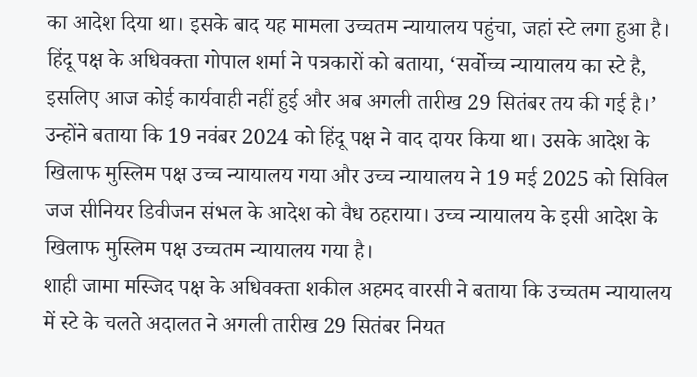का आदेश दिया था। इसके बाद यह मामला उच्चतम न्यायालय पहुंचा, जहां स्टे लगा हुआ है।
हिंदू पक्ष के अधिवक्ता गोपाल शर्मा ने पत्रकारों को बताया, ‘सर्वोच्च न्यायालय का स्टे है, इसलिए आज कोई कार्यवाही नहीं हुई और अब अगली तारीख 29 सितंबर तय की गई है।’
उन्होंने बताया कि 19 नवंबर 2024 को हिंदू पक्ष ने वाद दायर किया था। उसके आदेश के खिलाफ मुस्लिम पक्ष उच्च न्यायालय गया और उच्च न्यायालय ने 19 मई 2025 को सिविल जज सीनियर डिवीजन संभल के आदेश को वैध ठहराया। उच्च न्यायालय के इसी आदेश के खिलाफ मुस्लिम पक्ष उच्चतम न्यायालय गया है।
शाही जामा मस्जिद पक्ष के अधिवक्ता शकील अहमद वारसी ने बताया कि उच्चतम न्यायालय में स्टे के चलते अदालत ने अगली तारीख 29 सितंबर नियत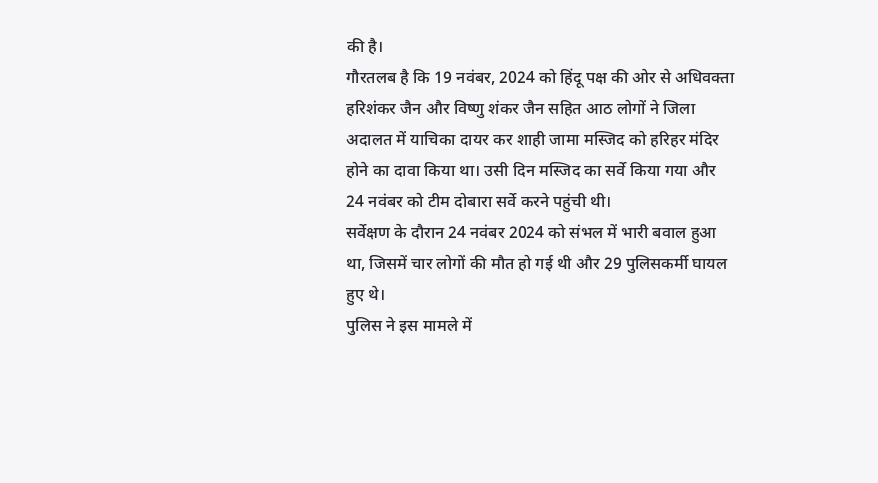की है।
गौरतलब है कि 19 नवंबर, 2024 को हिंदू पक्ष की ओर से अधिवक्ता हरिशंकर जैन और विष्णु शंकर जैन सहित आठ लोगों ने जिला अदालत में याचिका दायर कर शाही जामा मस्जिद को हरिहर मंदिर होने का दावा किया था। उसी दिन मस्जिद का सर्वे किया गया और 24 नवंबर को टीम दोबारा सर्वे करने पहुंची थी।
सर्वेक्षण के दौरान 24 नवंबर 2024 को संभल में भारी बवाल हुआ था, जिसमें चार लोगों की मौत हो गई थी और 29 पुलिसकर्मी घायल हुए थे।
पुलिस ने इस मामले में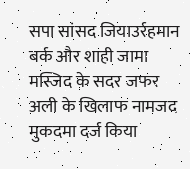सपा सांसद जियाउर्रहमान बर्क और शाही जामा मस्जिद के सदर जफर अली के खिलाफ नामजद मुकदमा दर्ज किया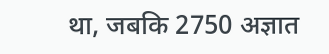था, जबकि 2750 अज्ञात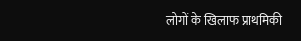लोगों के खिलाफ प्राथमिकी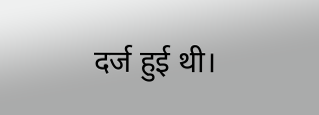दर्ज हुई थी।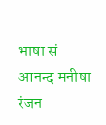भाषा सं आनन्द मनीषा रंजन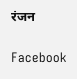रंजन

Facebook